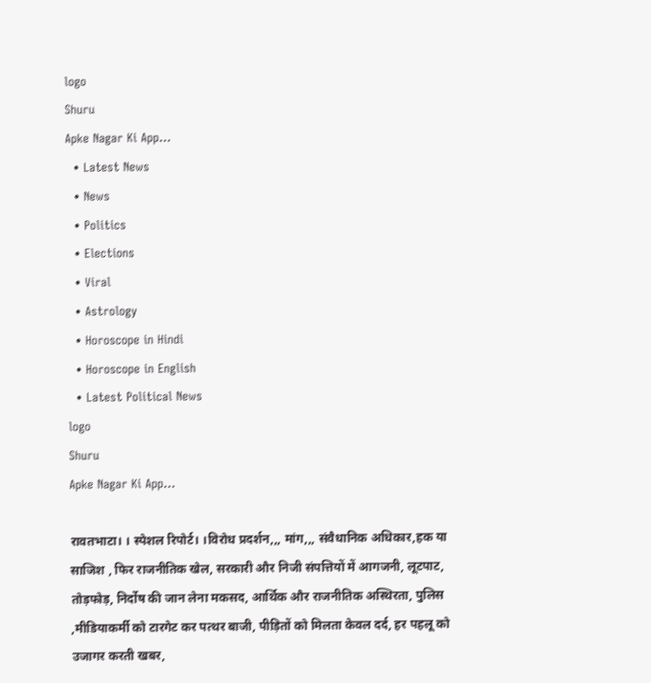logo
Shuru
Apke Nagar Ki App…
  • Latest News
  • News
  • Politics
  • Elections
  • Viral
  • Astrology
  • Horoscope in Hindi
  • Horoscope in English
  • Latest Political News
logo
Shuru
Apke Nagar Ki App…

रावतभाटा। । स्पेशल रिपोर्ट। ।विरोध प्रदर्शन,,, मांग,,, संवैधानिक अधिकार,हक या साजिश , फिर राजनीतिक खेल, सरकारी और निजी संपत्तियों में आगजनी, लूटपाट, तोड़फोड़, निर्दोष की जान लेना मकसद, आर्थिक और राजनीतिक अस्थिरता, पुलिस ,मीडियाकर्मी को टारगेट कर पत्थर बाजी, पीड़ितों को मिलता केवल दर्द, हर पहलू को उजागर करती खबर,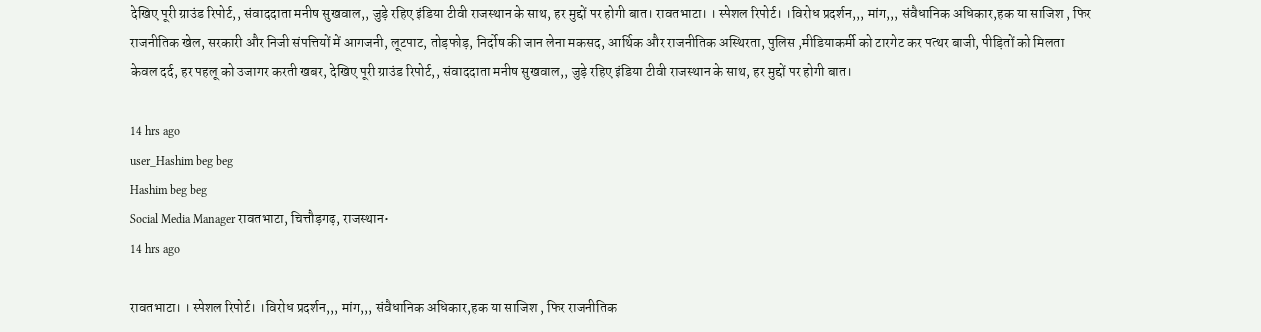देखिए पूरी ग्राउंड रिपोर्ट,, संवाददाता मनीष सुखवाल,, जुड़े रहिए इंडिया टीवी राजस्थान के साथ, हर मुद्दों पर होगी बात। रावतभाटा। । स्पेशल रिपोर्ट। ।विरोध प्रदर्शन,,, मांग,,, संवैधानिक अधिकार,हक या साजिश , फिर राजनीतिक खेल, सरकारी और निजी संपत्तियों में आगजनी, लूटपाट, तोड़फोड़, निर्दोष की जान लेना मकसद, आर्थिक और राजनीतिक अस्थिरता, पुलिस ,मीडियाकर्मी को टारगेट कर पत्थर बाजी, पीड़ितों को मिलता केवल दर्द, हर पहलू को उजागर करती खबर, देखिए पूरी ग्राउंड रिपोर्ट,, संवाददाता मनीष सुखवाल,, जुड़े रहिए इंडिया टीवी राजस्थान के साथ, हर मुद्दों पर होगी बात।

14 hrs ago
user_Hashim beg beg
Hashim beg beg
Social Media Manager रावतभाटा, चित्तौड़गढ़, राजस्थान•
14 hrs ago

रावतभाटा। । स्पेशल रिपोर्ट। ।विरोध प्रदर्शन,,, मांग,,, संवैधानिक अधिकार,हक या साजिश , फिर राजनीतिक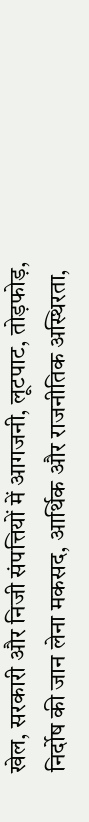खेल, सरकारी और निजी संपत्तियों में आगजनी, लूटपाट, तोड़फोड़, निर्दोष की जान लेना मकसद, आर्थिक और राजनीतिक अस्थिरता,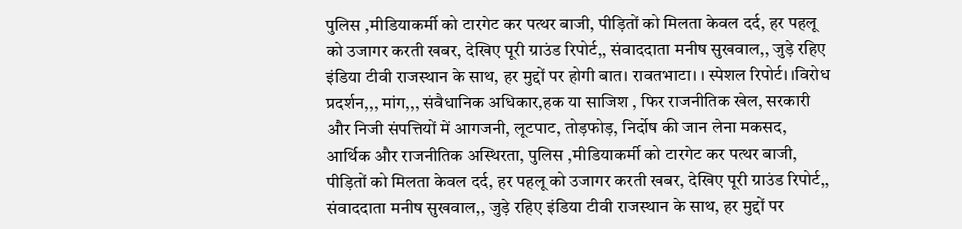पुलिस ,मीडियाकर्मी को टारगेट कर पत्थर बाजी, पीड़ितों को मिलता केवल दर्द, हर पहलू को उजागर करती खबर, देखिए पूरी ग्राउंड रिपोर्ट,, संवाददाता मनीष सुखवाल,, जुड़े रहिए इंडिया टीवी राजस्थान के साथ, हर मुद्दों पर होगी बात। रावतभाटा। । स्पेशल रिपोर्ट। ।विरोध प्रदर्शन,,, मांग,,, संवैधानिक अधिकार,हक या साजिश , फिर राजनीतिक खेल, सरकारी और निजी संपत्तियों में आगजनी, लूटपाट, तोड़फोड़, निर्दोष की जान लेना मकसद, आर्थिक और राजनीतिक अस्थिरता, पुलिस ,मीडियाकर्मी को टारगेट कर पत्थर बाजी, पीड़ितों को मिलता केवल दर्द, हर पहलू को उजागर करती खबर, देखिए पूरी ग्राउंड रिपोर्ट,, संवाददाता मनीष सुखवाल,, जुड़े रहिए इंडिया टीवी राजस्थान के साथ, हर मुद्दों पर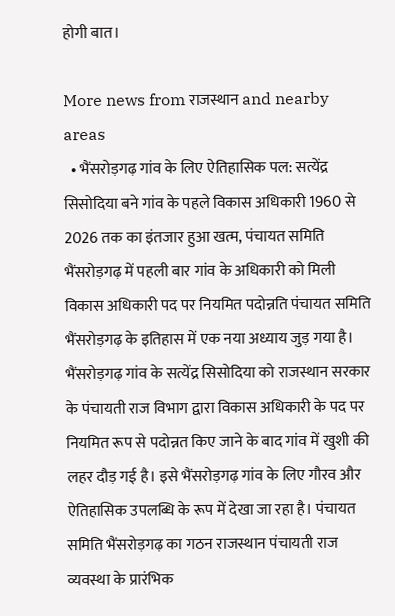होगी बात।

More news from राजस्थान and nearby areas
  • भैंसरोड़गढ़ गांव के लिए ऐतिहासिक पल: सत्येंद्र सिसोदिया बने गांव के पहले विकास अधिकारी 1960 से 2026 तक का इंतजार हुआ खत्म, पंचायत समिति भैंसरोड़गढ़ में पहली बार गांव के अधिकारी को मिली विकास अधिकारी पद पर नियमित पदोन्नति पंचायत समिति भैंसरोड़गढ़ के इतिहास में एक नया अध्याय जुड़ गया है। भैंसरोड़गढ़ गांव के सत्येंद्र सिसोदिया को राजस्थान सरकार के पंचायती राज विभाग द्वारा विकास अधिकारी के पद पर नियमित रूप से पदोन्नत किए जाने के बाद गांव में खुशी की लहर दौड़ गई है। इसे भैंसरोड़गढ़ गांव के लिए गौरव और ऐतिहासिक उपलब्धि के रूप में देखा जा रहा है। पंचायत समिति भैंसरोड़गढ़ का गठन राजस्थान पंचायती राज व्यवस्था के प्रारंभिक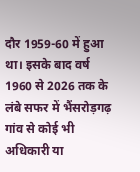दौर 1959-60 में हुआ था। इसके बाद वर्ष 1960 से 2026 तक के लंबे सफर में भैंसरोड़गढ़ गांव से कोई भी अधिकारी या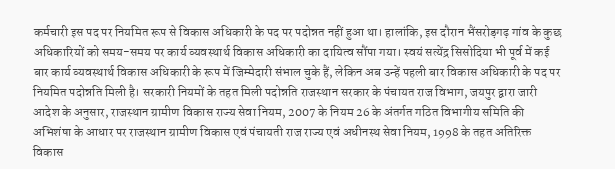कर्मचारी इस पद पर नियमित रूप से विकास अधिकारी के पद पर पदोन्नत नहीं हुआ था। हालांकि, इस दौरान भैंसरोड़गढ़ गांव के कुछ अधिकारियों को समय-समय पर कार्य व्यवस्थार्थ विकास अधिकारी का दायित्व सौंपा गया। स्वयं सत्येंद्र सिसोदिया भी पूर्व में कई बार कार्य व्यवस्थार्थ विकास अधिकारी के रूप में जिम्मेदारी संभाल चुके हैं, लेकिन अब उन्हें पहली बार विकास अधिकारी के पद पर नियमित पदोन्नति मिली है। सरकारी नियमों के तहत मिली पदोन्नति राजस्थान सरकार के पंचायत राज विभाग, जयपुर द्वारा जारी आदेश के अनुसार, राजस्थान ग्रामीण विकास राज्य सेवा नियम, 2007 के नियम 26 के अंतर्गत गठित विभागीय समिति की अभिशंषा के आधार पर राजस्थान ग्रामीण विकास एवं पंचायती राज राज्य एवं अधीनस्थ सेवा नियम, 1998 के तहत अतिरिक्त विकास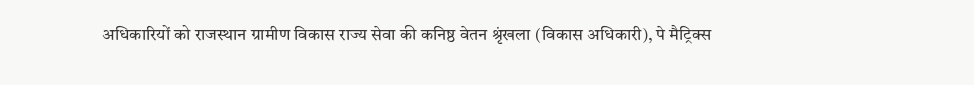अधिकारियों को राजस्थान ग्रामीण विकास राज्य सेवा की कनिष्ठ वेतन श्रृंखला (विकास अधिकारी), पे मैट्रिक्स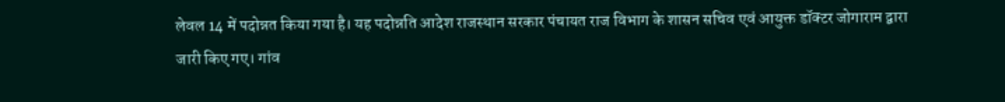लेवल 14 में पदोन्नत किया गया है। यह पदोन्नति आदेश राजस्थान सरकार पंचायत राज विभाग के शासन सचिव एवं आयुक्त डॉक्टर जोगाराम द्वारा जारी किए गए। गांव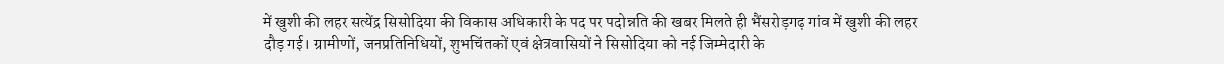में खुशी की लहर सत्येंद्र सिसोदिया की विकास अधिकारी के पद पर पदोन्नति की खबर मिलते ही भैंसरोड़गढ़ गांव में खुशी की लहर दौड़ गई। ग्रामीणों, जनप्रतिनिधियों, शुभचिंतकों एवं क्षेत्रवासियों ने सिसोदिया को नई जिम्मेदारी के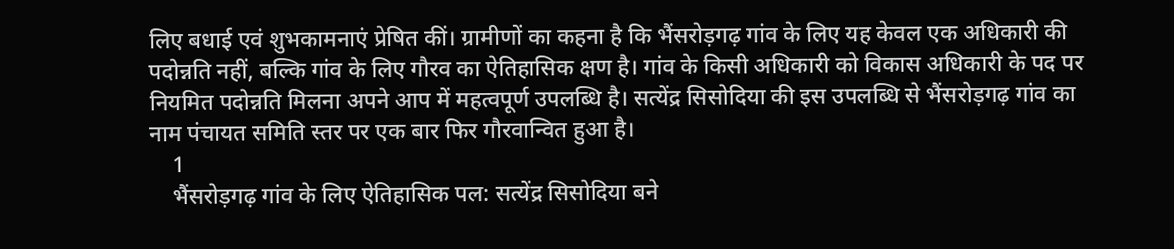लिए बधाई एवं शुभकामनाएं प्रेषित कीं। ग्रामीणों का कहना है कि भैंसरोड़गढ़ गांव के लिए यह केवल एक अधिकारी की पदोन्नति नहीं, बल्कि गांव के लिए गौरव का ऐतिहासिक क्षण है। गांव के किसी अधिकारी को विकास अधिकारी के पद पर नियमित पदोन्नति मिलना अपने आप में महत्वपूर्ण उपलब्धि है। सत्येंद्र सिसोदिया की इस उपलब्धि से भैंसरोड़गढ़ गांव का नाम पंचायत समिति स्तर पर एक बार फिर गौरवान्वित हुआ है।
    1
    भैंसरोड़गढ़ गांव के लिए ऐतिहासिक पल: सत्येंद्र सिसोदिया बने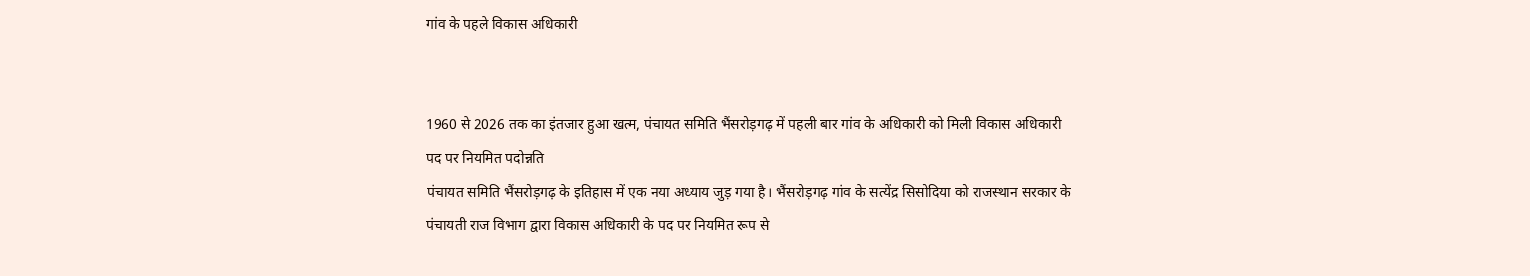गांव के पहले विकास अधिकारी


1960 से 2026 तक का इंतजार हुआ खत्म, पंचायत समिति भैंसरोड़गढ़ में पहली बार गांव के अधिकारी को मिली विकास अधिकारी पद पर नियमित पदोन्नति
पंचायत समिति भैंसरोड़गढ़ के इतिहास में एक नया अध्याय जुड़ गया है। भैंसरोड़गढ़ गांव के सत्येंद्र सिसोदिया को राजस्थान सरकार के पंचायती राज विभाग द्वारा विकास अधिकारी के पद पर नियमित रूप से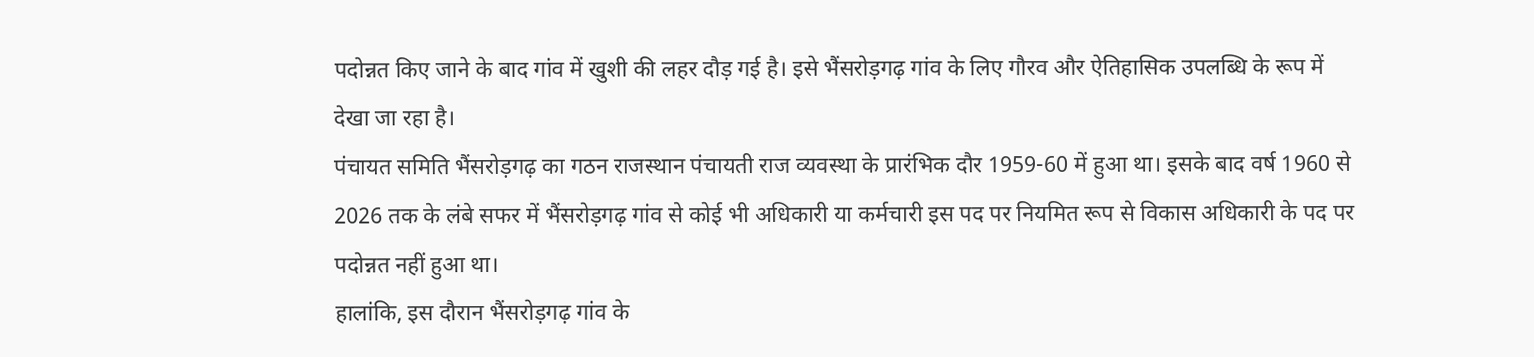पदोन्नत किए जाने के बाद गांव में खुशी की लहर दौड़ गई है। इसे भैंसरोड़गढ़ गांव के लिए गौरव और ऐतिहासिक उपलब्धि के रूप में देखा जा रहा है।
पंचायत समिति भैंसरोड़गढ़ का गठन राजस्थान पंचायती राज व्यवस्था के प्रारंभिक दौर 1959-60 में हुआ था। इसके बाद वर्ष 1960 से 2026 तक के लंबे सफर में भैंसरोड़गढ़ गांव से कोई भी अधिकारी या कर्मचारी इस पद पर नियमित रूप से विकास अधिकारी के पद पर पदोन्नत नहीं हुआ था।
हालांकि, इस दौरान भैंसरोड़गढ़ गांव के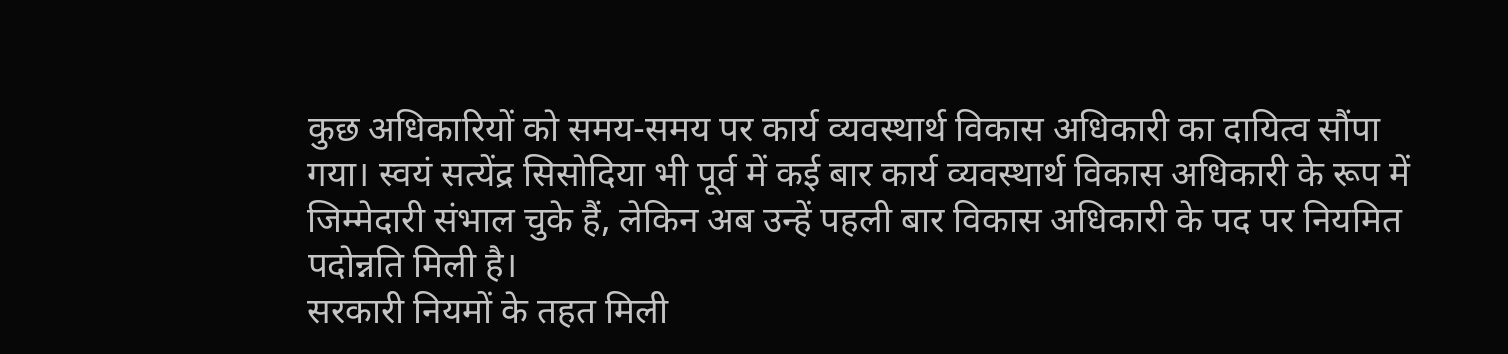कुछ अधिकारियों को समय-समय पर कार्य व्यवस्थार्थ विकास अधिकारी का दायित्व सौंपा गया। स्वयं सत्येंद्र सिसोदिया भी पूर्व में कई बार कार्य व्यवस्थार्थ विकास अधिकारी के रूप में जिम्मेदारी संभाल चुके हैं, लेकिन अब उन्हें पहली बार विकास अधिकारी के पद पर नियमित पदोन्नति मिली है।
सरकारी नियमों के तहत मिली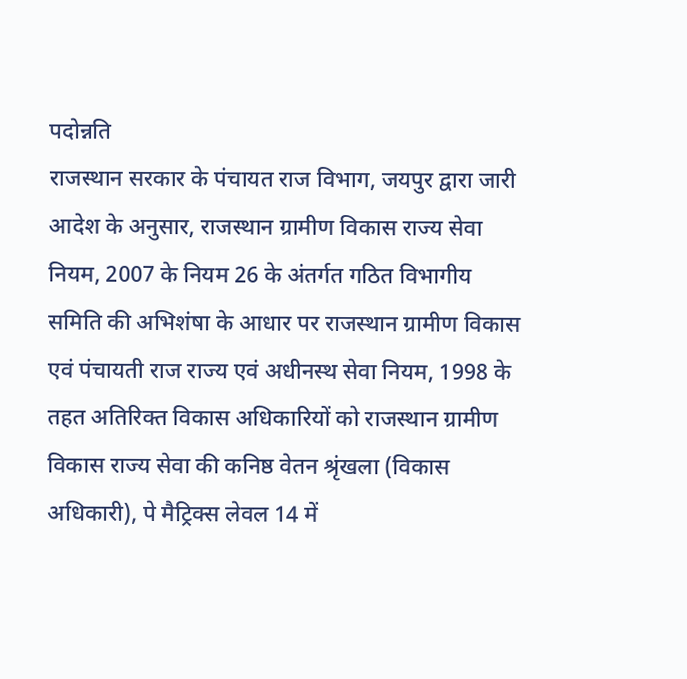पदोन्नति
राजस्थान सरकार के पंचायत राज विभाग, जयपुर द्वारा जारी आदेश के अनुसार, राजस्थान ग्रामीण विकास राज्य सेवा नियम, 2007 के नियम 26 के अंतर्गत गठित विभागीय समिति की अभिशंषा के आधार पर राजस्थान ग्रामीण विकास एवं पंचायती राज राज्य एवं अधीनस्थ सेवा नियम, 1998 के तहत अतिरिक्त विकास अधिकारियों को राजस्थान ग्रामीण विकास राज्य सेवा की कनिष्ठ वेतन श्रृंखला (विकास अधिकारी), पे मैट्रिक्स लेवल 14 में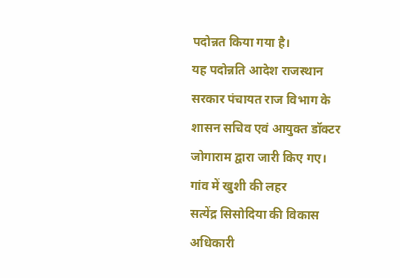पदोन्नत किया गया है।
यह पदोन्नति आदेश राजस्थान सरकार पंचायत राज विभाग के शासन सचिव एवं आयुक्त डॉक्टर जोगाराम द्वारा जारी किए गए।
गांव में खुशी की लहर
सत्येंद्र सिसोदिया की विकास अधिकारी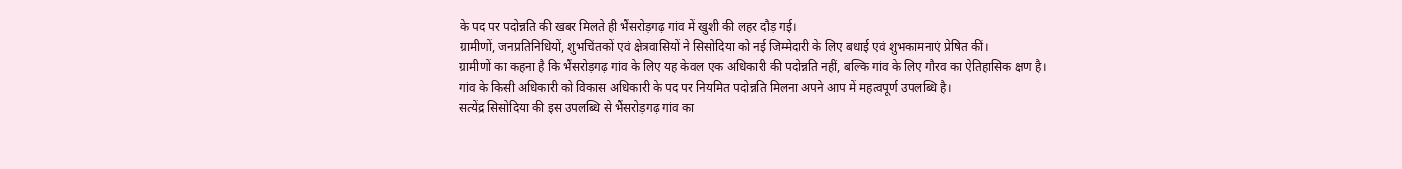के पद पर पदोन्नति की खबर मिलते ही भैंसरोड़गढ़ गांव में खुशी की लहर दौड़ गई।
ग्रामीणों, जनप्रतिनिधियों, शुभचिंतकों एवं क्षेत्रवासियों ने सिसोदिया को नई जिम्मेदारी के लिए बधाई एवं शुभकामनाएं प्रेषित कीं।
ग्रामीणों का कहना है कि भैंसरोड़गढ़ गांव के लिए यह केवल एक अधिकारी की पदोन्नति नहीं, बल्कि गांव के लिए गौरव का ऐतिहासिक क्षण है। गांव के किसी अधिकारी को विकास अधिकारी के पद पर नियमित पदोन्नति मिलना अपने आप में महत्वपूर्ण उपलब्धि है।
सत्येंद्र सिसोदिया की इस उपलब्धि से भैंसरोड़गढ़ गांव का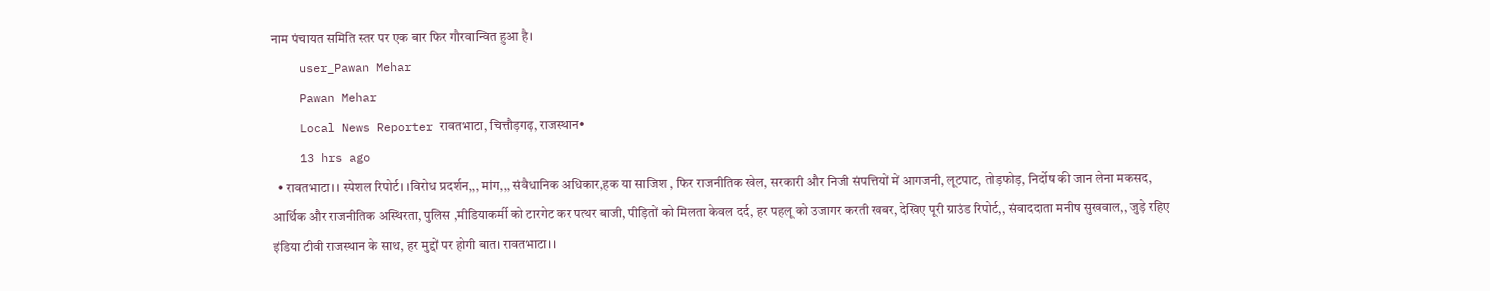नाम पंचायत समिति स्तर पर एक बार फिर गौरवान्वित हुआ है।
    user_Pawan Mehar
    Pawan Mehar
    Local News Reporter रावतभाटा, चित्तौड़गढ़, राजस्थान•
    13 hrs ago
  • रावतभाटा। । स्पेशल रिपोर्ट। ।विरोध प्रदर्शन,,, मांग,,, संवैधानिक अधिकार,हक या साजिश , फिर राजनीतिक खेल, सरकारी और निजी संपत्तियों में आगजनी, लूटपाट, तोड़फोड़, निर्दोष की जान लेना मकसद, आर्थिक और राजनीतिक अस्थिरता, पुलिस ,मीडियाकर्मी को टारगेट कर पत्थर बाजी, पीड़ितों को मिलता केवल दर्द, हर पहलू को उजागर करती खबर, देखिए पूरी ग्राउंड रिपोर्ट,, संवाददाता मनीष सुखवाल,, जुड़े रहिए इंडिया टीवी राजस्थान के साथ, हर मुद्दों पर होगी बात। रावतभाटा। ।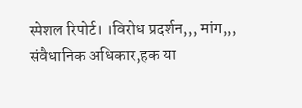स्पेशल रिपोर्ट। ।विरोध प्रदर्शन,,, मांग,,, संवैधानिक अधिकार,हक या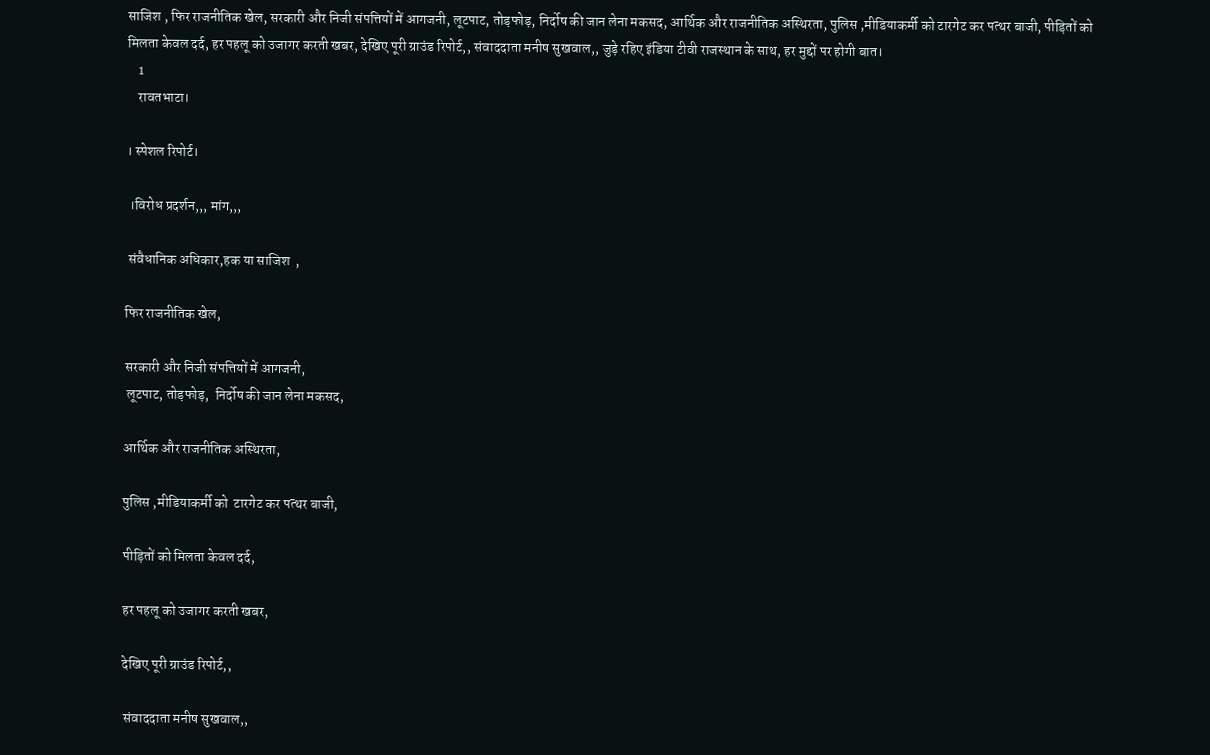साजिश , फिर राजनीतिक खेल, सरकारी और निजी संपत्तियों में आगजनी, लूटपाट, तोड़फोड़, निर्दोष की जान लेना मकसद, आर्थिक और राजनीतिक अस्थिरता, पुलिस ,मीडियाकर्मी को टारगेट कर पत्थर बाजी, पीड़ितों को मिलता केवल दर्द, हर पहलू को उजागर करती खबर, देखिए पूरी ग्राउंड रिपोर्ट,, संवाददाता मनीष सुखवाल,, जुड़े रहिए इंडिया टीवी राजस्थान के साथ, हर मुद्दों पर होगी बात।
    1
    रावतभाटा।

। स्पेशल रिपोर्ट।

 ।विरोध प्रदर्शन,,, मांग,,,

 संवैधानिक अधिकार,हक या साजिश  ,

फिर राजनीतिक खेल,

सरकारी और निजी संपत्तियों में आगजनी,
 लूटपाट, तोड़फोड़,  निर्दोष की जान लेना मकसद,

आर्थिक और राजनीतिक अस्थिरता,

पुलिस ,मीडियाकर्मी को  टारगेट कर पत्थर बाजी,

पीड़ितों को मिलता केवल दर्द,

हर पहलू को उजागर करती खबर,

देखिए पूरी ग्राउंड रिपोर्ट,,

 संवाददाता मनीष सुखवाल,,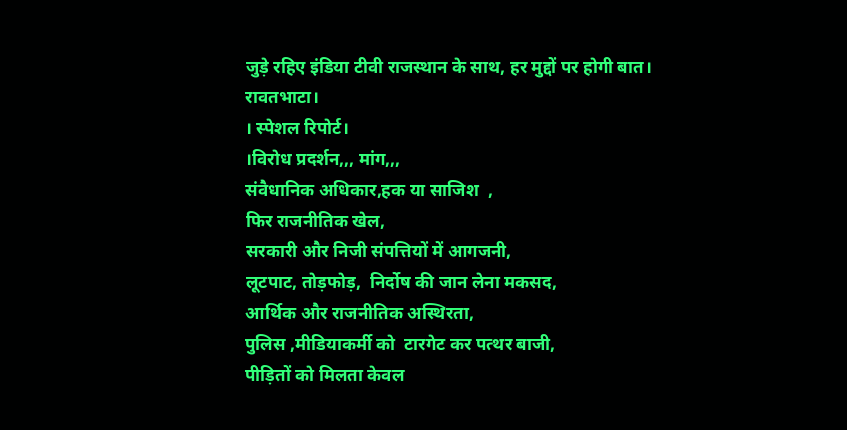जुड़े रहिए इंडिया टीवी राजस्थान के साथ, हर मुद्दों पर होगी बात।
रावतभाटा।
। स्पेशल रिपोर्ट।
।विरोध प्रदर्शन,,, मांग,,,
संवैधानिक अधिकार,हक या साजिश  ,
फिर राजनीतिक खेल,
सरकारी और निजी संपत्तियों में आगजनी,
लूटपाट, तोड़फोड़,  निर्दोष की जान लेना मकसद,
आर्थिक और राजनीतिक अस्थिरता,
पुलिस ,मीडियाकर्मी को  टारगेट कर पत्थर बाजी,
पीड़ितों को मिलता केवल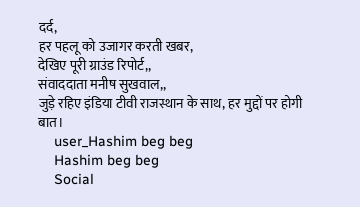दर्द,
हर पहलू को उजागर करती खबर,
देखिए पूरी ग्राउंड रिपोर्ट,,
संवाददाता मनीष सुखवाल,,
जुड़े रहिए इंडिया टीवी राजस्थान के साथ, हर मुद्दों पर होगी बात।
    user_Hashim beg beg
    Hashim beg beg
    Social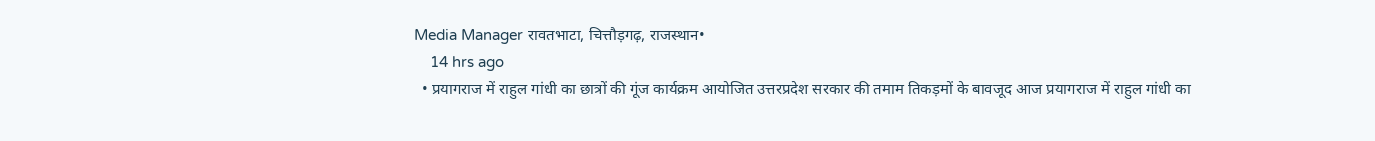Media Manager रावतभाटा, चित्तौड़गढ़, राजस्थान•
    14 hrs ago
  • प्रयागराज में राहुल गांधी का छात्रों की गूंज कार्यक्रम आयोजित उत्तरप्रदेश सरकार की तमाम तिकड़मों के बावजूद आज प्रयागराज में राहुल गांधी का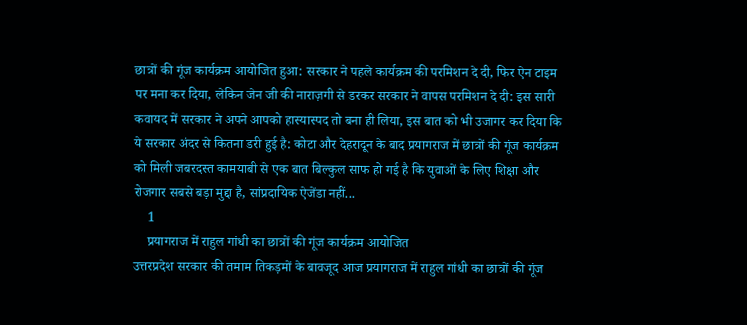छात्रों की गूंज कार्यक्रम आयोजित हुआ: सरकार ने पहले कार्यक्रम की परमिशन दे दी, फिर ऐन टाइम पर मना कर दिया, लेकिन जेन जी की नाराज़गी से डरकर सरकार ने वापस परमिशन दे दी: इस सारी कवायद में सरकार ने अपने आपको हास्यास्पद तो बना ही लिया, इस बात को भी उजागर कर दिया कि ये सरकार अंदर से कितना डरी हुई है: कोटा और देहरादून के बाद प्रयागराज में छात्रों की गूंज कार्यक्रम को मिली जबरदस्त कामयाबी से एक बात बिल्कुल साफ हो गई है कि युवाओं के लिए शिक्षा और रोजगार सबसे बड़ा मुद्दा है, सांप्रदायिक ऐजेंडा नहीं...
    1
    प्रयागराज में राहुल गांधी का छात्रों की गूंज कार्यक्रम आयोजित
उत्तरप्रदेश सरकार की तमाम तिकड़मों के बावजूद आज प्रयागराज में राहुल गांधी का छात्रों की गूंज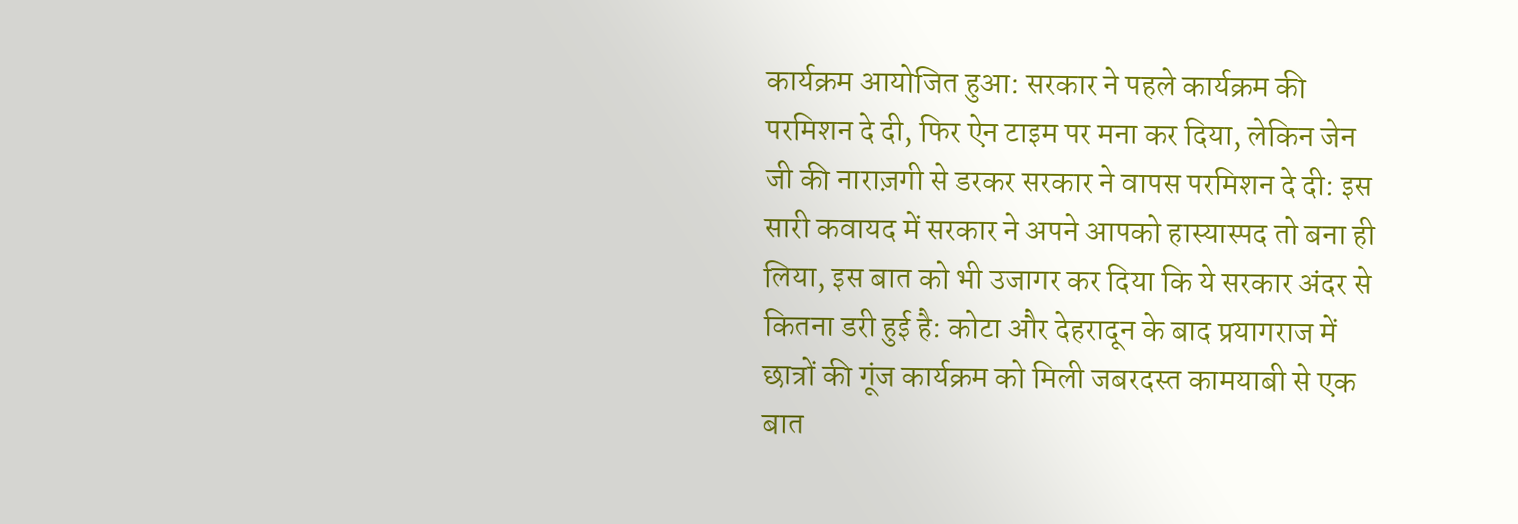कार्यक्रम आयोजित हुआ: सरकार ने पहले कार्यक्रम की परमिशन दे दी, फिर ऐन टाइम पर मना कर दिया, लेकिन जेन जी की नाराज़गी से डरकर सरकार ने वापस परमिशन दे दी: इस सारी कवायद में सरकार ने अपने आपको हास्यास्पद तो बना ही लिया, इस बात को भी उजागर कर दिया कि ये सरकार अंदर से कितना डरी हुई है: कोटा और देहरादून के बाद प्रयागराज में छात्रों की गूंज कार्यक्रम को मिली जबरदस्त कामयाबी से एक बात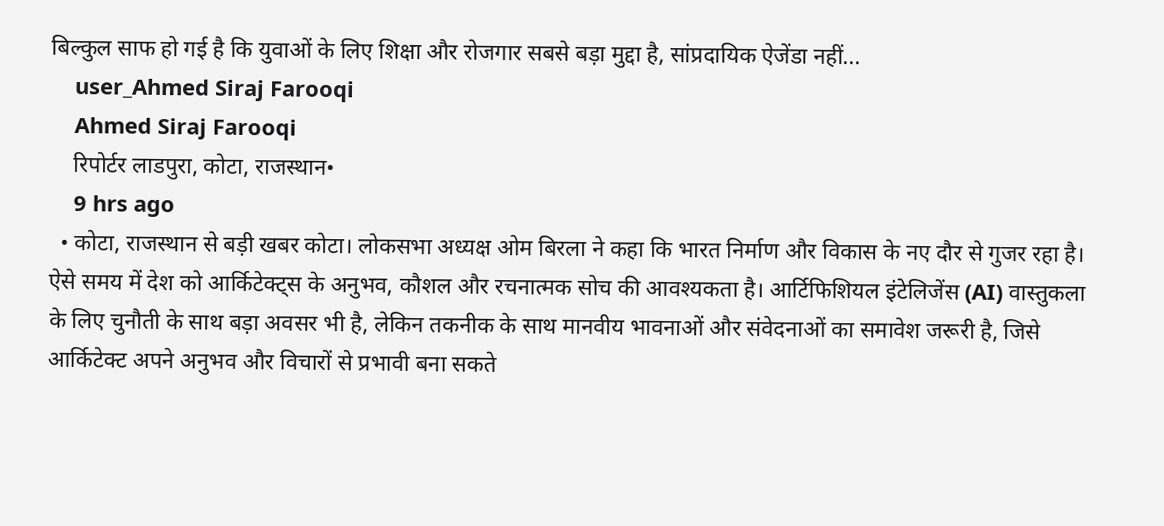बिल्कुल साफ हो गई है कि युवाओं के लिए शिक्षा और रोजगार सबसे बड़ा मुद्दा है, सांप्रदायिक ऐजेंडा नहीं...
    user_Ahmed Siraj Farooqi
    Ahmed Siraj Farooqi
    रिपोर्टर लाडपुरा, कोटा, राजस्थान•
    9 hrs ago
  • कोटा, राजस्थान से बड़ी खबर कोटा। लोकसभा अध्यक्ष ओम बिरला ने कहा कि भारत निर्माण और विकास के नए दौर से गुजर रहा है। ऐसे समय में देश को आर्किटेक्ट्स के अनुभव, कौशल और रचनात्मक सोच की आवश्यकता है। आर्टिफिशियल इंटेलिजेंस (AI) वास्तुकला के लिए चुनौती के साथ बड़ा अवसर भी है, लेकिन तकनीक के साथ मानवीय भावनाओं और संवेदनाओं का समावेश जरूरी है, जिसे आर्किटेक्ट अपने अनुभव और विचारों से प्रभावी बना सकते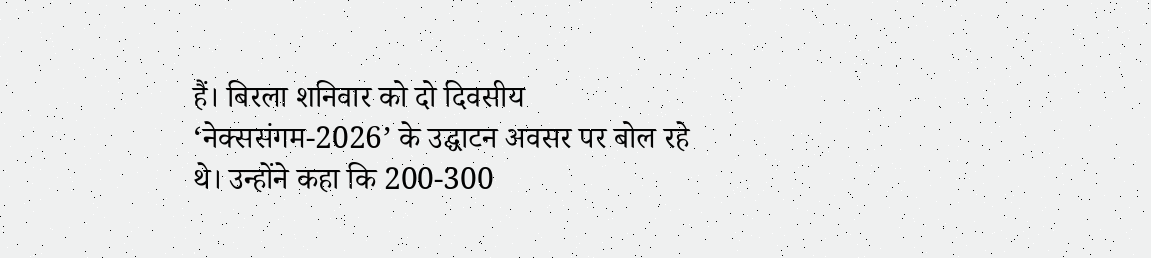हैं। बिरला शनिवार को दो दिवसीय ‘नेक्ससंगम-2026’ के उद्घाटन अवसर पर बोल रहे थे। उन्होंने कहा कि 200-300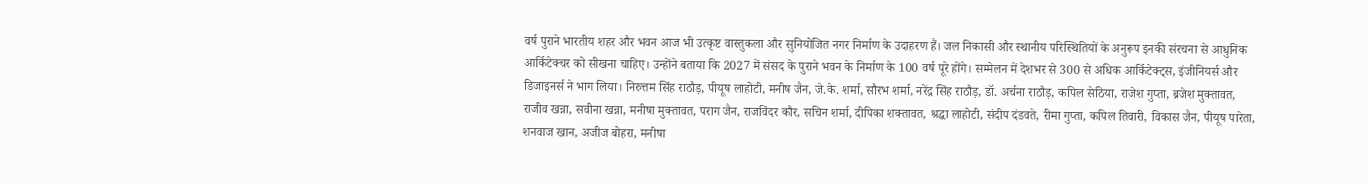वर्ष पुराने भारतीय शहर और भवन आज भी उत्कृष्ट वास्तुकला और सुनियोजित नगर निर्माण के उदाहरण हैं। जल निकासी और स्थानीय परिस्थितियों के अनुरूप इनकी संरचना से आधुनिक आर्किटेक्चर को सीखना चाहिए। उन्होंने बताया कि 2027 में संसद के पुराने भवन के निर्माण के 100 वर्ष पूरे होंगे। सम्मेलन में देशभर से 300 से अधिक आर्किटेक्ट्स, इंजीनियर्स और डिजाइनर्स ने भाग लिया। निरुत्तम सिंह राठौड़, पीयूष लाहोटी, मनीष जैन, जे.के. शर्मा, सौरभ शर्मा, नरेंद्र सिंह राठौड़, डॉ. अर्चना राठौड़, कपिल सेठिया, राजेश गुप्ता, ब्रजेश मुक्तावत, राजीव खन्ना, सवीना खन्ना, मनीषा मुक्तावत, पराग जैन, राजविंदर कौर, सचिन शर्मा, दीपिका शक्तावत, श्रद्धा लाहोटी, संदीप दंडवते, रीमा गुप्ता, कपिल तिवारी, विकास जैन, पीयूष पारेता, शनवाज खान, अजीज बोहरा, मनीषा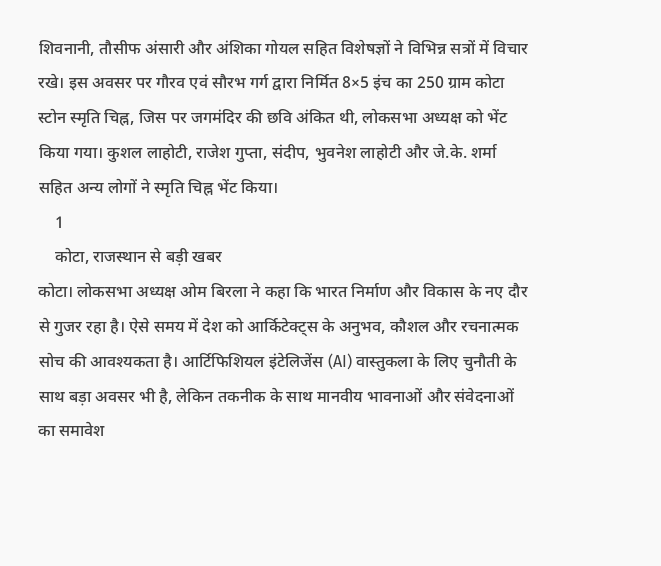शिवनानी, तौसीफ अंसारी और अंशिका गोयल सहित विशेषज्ञों ने विभिन्न सत्रों में विचार रखे। इस अवसर पर गौरव एवं सौरभ गर्ग द्वारा निर्मित 8×5 इंच का 250 ग्राम कोटा स्टोन स्मृति चिह्न, जिस पर जगमंदिर की छवि अंकित थी, लोकसभा अध्यक्ष को भेंट किया गया। कुशल लाहोटी, राजेश गुप्ता, संदीप, भुवनेश लाहोटी और जे.के. शर्मा सहित अन्य लोगों ने स्मृति चिह्न भेंट किया।
    1
    कोटा, राजस्थान से बड़ी खबर
कोटा। लोकसभा अध्यक्ष ओम बिरला ने कहा कि भारत निर्माण और विकास के नए दौर से गुजर रहा है। ऐसे समय में देश को आर्किटेक्ट्स के अनुभव, कौशल और रचनात्मक सोच की आवश्यकता है। आर्टिफिशियल इंटेलिजेंस (AI) वास्तुकला के लिए चुनौती के साथ बड़ा अवसर भी है, लेकिन तकनीक के साथ मानवीय भावनाओं और संवेदनाओं का समावेश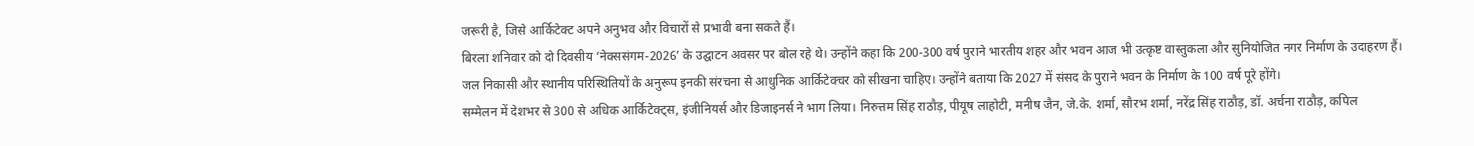जरूरी है, जिसे आर्किटेक्ट अपने अनुभव और विचारों से प्रभावी बना सकते हैं।
बिरला शनिवार को दो दिवसीय ‘नेक्ससंगम-2026’ के उद्घाटन अवसर पर बोल रहे थे। उन्होंने कहा कि 200-300 वर्ष पुराने भारतीय शहर और भवन आज भी उत्कृष्ट वास्तुकला और सुनियोजित नगर निर्माण के उदाहरण हैं। जल निकासी और स्थानीय परिस्थितियों के अनुरूप इनकी संरचना से आधुनिक आर्किटेक्चर को सीखना चाहिए। उन्होंने बताया कि 2027 में संसद के पुराने भवन के निर्माण के 100 वर्ष पूरे होंगे।
सम्मेलन में देशभर से 300 से अधिक आर्किटेक्ट्स, इंजीनियर्स और डिजाइनर्स ने भाग लिया। निरुत्तम सिंह राठौड़, पीयूष लाहोटी, मनीष जैन, जे.के. शर्मा, सौरभ शर्मा, नरेंद्र सिंह राठौड़, डॉ. अर्चना राठौड़, कपिल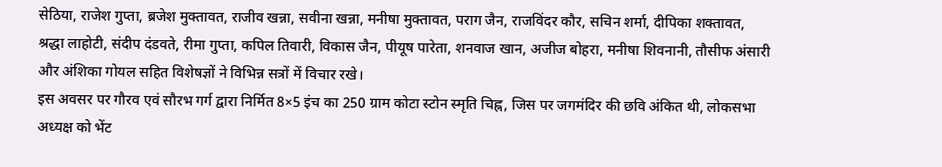सेठिया, राजेश गुप्ता, ब्रजेश मुक्तावत, राजीव खन्ना, सवीना खन्ना, मनीषा मुक्तावत, पराग जैन, राजविंदर कौर, सचिन शर्मा, दीपिका शक्तावत, श्रद्धा लाहोटी, संदीप दंडवते, रीमा गुप्ता, कपिल तिवारी, विकास जैन, पीयूष पारेता, शनवाज खान, अजीज बोहरा, मनीषा शिवनानी, तौसीफ अंसारी और अंशिका गोयल सहित विशेषज्ञों ने विभिन्न सत्रों में विचार रखे।
इस अवसर पर गौरव एवं सौरभ गर्ग द्वारा निर्मित 8×5 इंच का 250 ग्राम कोटा स्टोन स्मृति चिह्न, जिस पर जगमंदिर की छवि अंकित थी, लोकसभा अध्यक्ष को भेंट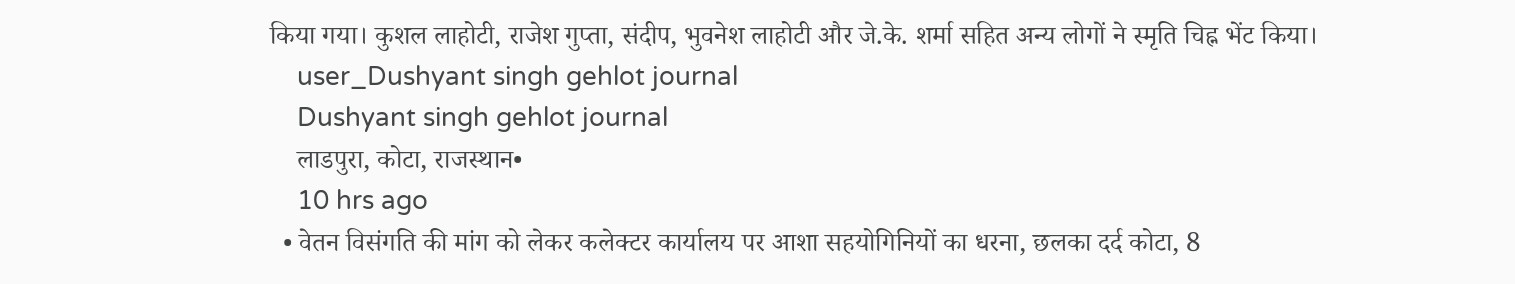किया गया। कुशल लाहोटी, राजेश गुप्ता, संदीप, भुवनेश लाहोटी और जे.के. शर्मा सहित अन्य लोगों ने स्मृति चिह्न भेंट किया।
    user_Dushyant singh gehlot journal
    Dushyant singh gehlot journal
    लाडपुरा, कोटा, राजस्थान•
    10 hrs ago
  • वेतन विसंगति की मांग को लेकर कलेक्टर कार्यालय पर आशा सहयोगिनियों का धरना, छलका दर्द कोटा, 8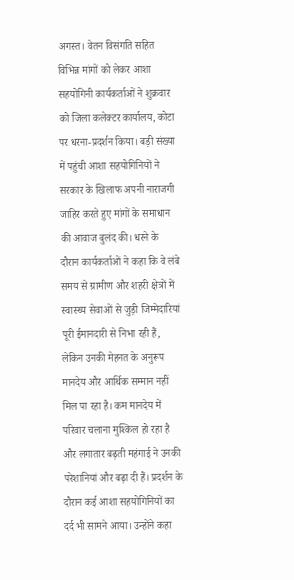अगस्त। वेतन विसंगति सहित विभिन्न मांगों को लेकर आशा सहयोगिनी कार्यकर्ताओं ने शुक्रवार को जिला कलेक्टर कार्यालय, कोटा पर धरना-प्रदर्शन किया। बड़ी संख्या में पहुंची आशा सहयोगिनियों ने सरकार के खिलाफ अपनी नाराजगी जाहिर करते हुए मांगों के समाधान की आवाज बुलंद की। धरने के दौरान कार्यकर्ताओं ने कहा कि वे लंबे समय से ग्रामीण और शहरी क्षेत्रों में स्वास्थ्य सेवाओं से जुड़ी जिम्मेदारियां पूरी ईमानदारी से निभा रही हैं, लेकिन उनकी मेहनत के अनुरूप मानदेय और आर्थिक सम्मान नहीं मिल पा रहा है। कम मानदेय में परिवार चलाना मुश्किल हो रहा है और लगातार बढ़ती महंगाई ने उनकी परेशानियां और बढ़ा दी हैं। प्रदर्शन के दौरान कई आशा सहयोगिनियों का दर्द भी सामने आया। उन्होंने कहा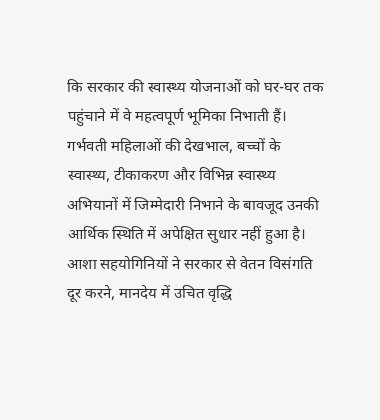कि सरकार की स्वास्थ्य योजनाओं को घर-घर तक पहुंचाने में वे महत्वपूर्ण भूमिका निभाती हैं। गर्भवती महिलाओं की देखभाल, बच्चों के स्वास्थ्य, टीकाकरण और विभिन्न स्वास्थ्य अभियानों में जिम्मेदारी निभाने के बावजूद उनकी आर्थिक स्थिति में अपेक्षित सुधार नहीं हुआ है। आशा सहयोगिनियों ने सरकार से वेतन विसंगति दूर करने, मानदेय में उचित वृद्धि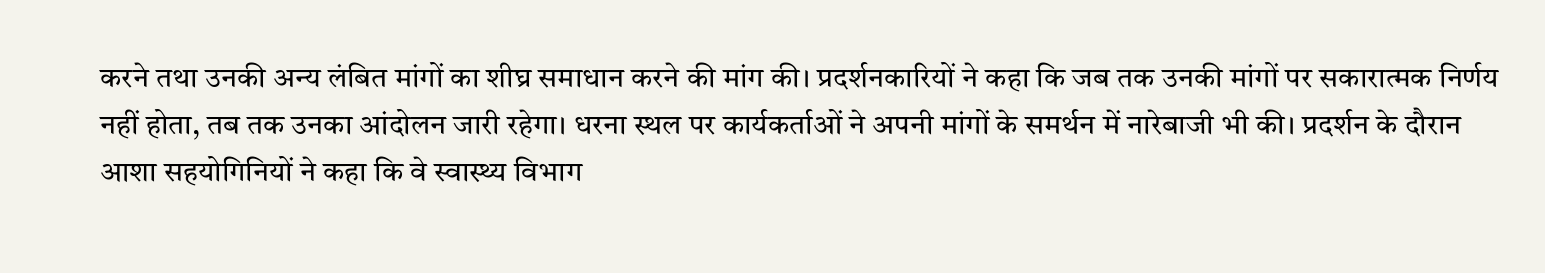करने तथा उनकी अन्य लंबित मांगों का शीघ्र समाधान करने की मांग की। प्रदर्शनकारियों ने कहा कि जब तक उनकी मांगों पर सकारात्मक निर्णय नहीं होता, तब तक उनका आंदोलन जारी रहेगा। धरना स्थल पर कार्यकर्ताओं ने अपनी मांगों के समर्थन में नारेबाजी भी की। प्रदर्शन के दौरान आशा सहयोगिनियों ने कहा कि वे स्वास्थ्य विभाग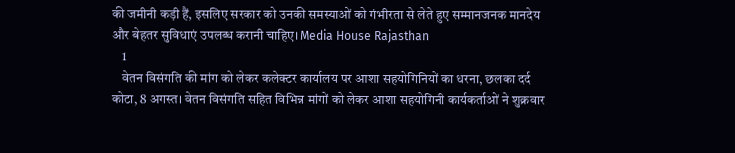की जमीनी कड़ी हैं, इसलिए सरकार को उनकी समस्याओं को गंभीरता से लेते हुए सम्मानजनक मानदेय और बेहतर सुविधाएं उपलब्ध करानी चाहिए। Media House Rajasthan
    1
    वेतन विसंगति की मांग को लेकर कलेक्टर कार्यालय पर आशा सहयोगिनियों का धरना, छलका दर्द
कोटा, 8 अगस्त। वेतन विसंगति सहित विभिन्न मांगों को लेकर आशा सहयोगिनी कार्यकर्ताओं ने शुक्रवार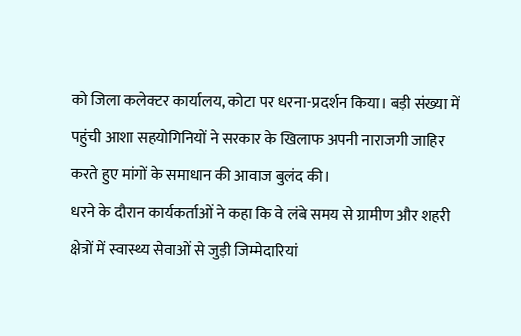को जिला कलेक्टर कार्यालय, कोटा पर धरना-प्रदर्शन किया। बड़ी संख्या में पहुंची आशा सहयोगिनियों ने सरकार के खिलाफ अपनी नाराजगी जाहिर करते हुए मांगों के समाधान की आवाज बुलंद की।
धरने के दौरान कार्यकर्ताओं ने कहा कि वे लंबे समय से ग्रामीण और शहरी क्षेत्रों में स्वास्थ्य सेवाओं से जुड़ी जिम्मेदारियां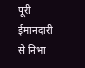पूरी ईमानदारी से निभा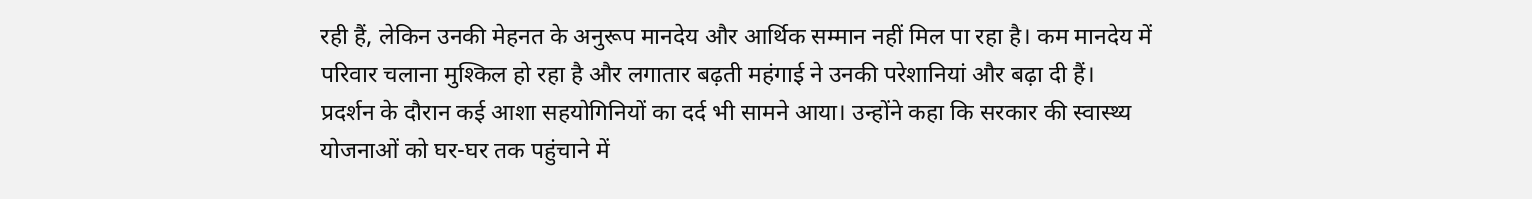रही हैं, लेकिन उनकी मेहनत के अनुरूप मानदेय और आर्थिक सम्मान नहीं मिल पा रहा है। कम मानदेय में परिवार चलाना मुश्किल हो रहा है और लगातार बढ़ती महंगाई ने उनकी परेशानियां और बढ़ा दी हैं।
प्रदर्शन के दौरान कई आशा सहयोगिनियों का दर्द भी सामने आया। उन्होंने कहा कि सरकार की स्वास्थ्य योजनाओं को घर-घर तक पहुंचाने में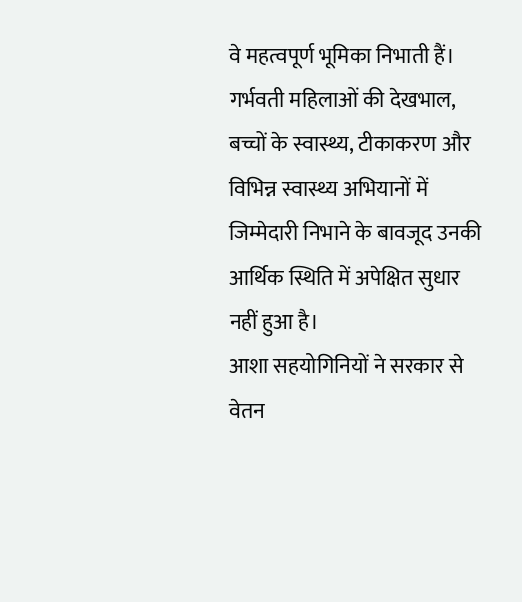वे महत्वपूर्ण भूमिका निभाती हैं। गर्भवती महिलाओं की देखभाल, बच्चों के स्वास्थ्य, टीकाकरण और विभिन्न स्वास्थ्य अभियानों में जिम्मेदारी निभाने के बावजूद उनकी आर्थिक स्थिति में अपेक्षित सुधार नहीं हुआ है।
आशा सहयोगिनियों ने सरकार से वेतन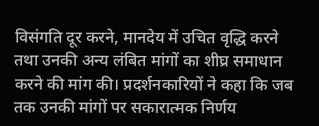विसंगति दूर करने, मानदेय में उचित वृद्धि करने तथा उनकी अन्य लंबित मांगों का शीघ्र समाधान करने की मांग की। प्रदर्शनकारियों ने कहा कि जब तक उनकी मांगों पर सकारात्मक निर्णय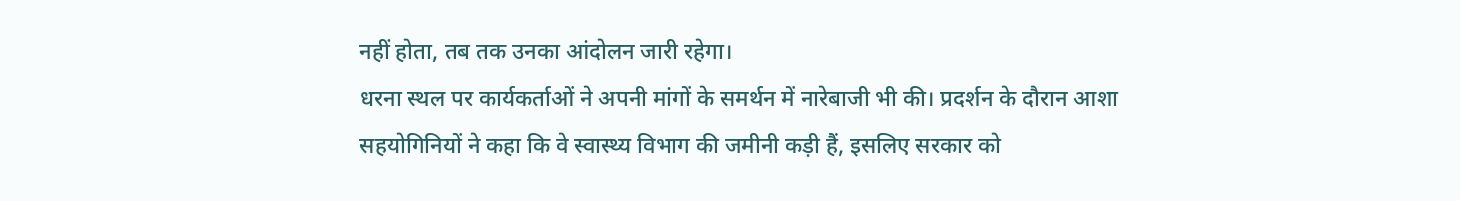नहीं होता, तब तक उनका आंदोलन जारी रहेगा।
धरना स्थल पर कार्यकर्ताओं ने अपनी मांगों के समर्थन में नारेबाजी भी की। प्रदर्शन के दौरान आशा सहयोगिनियों ने कहा कि वे स्वास्थ्य विभाग की जमीनी कड़ी हैं, इसलिए सरकार को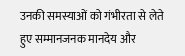उनकी समस्याओं को गंभीरता से लेते हुए सम्मानजनक मानदेय और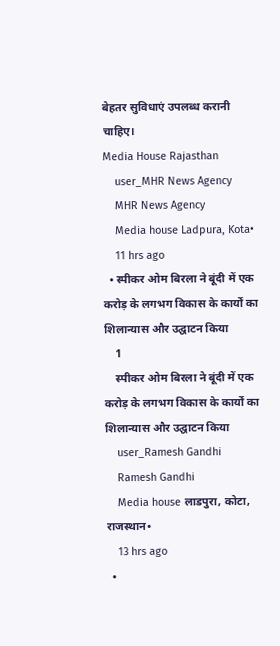बेहतर सुविधाएं उपलब्ध करानी चाहिए।
Media House Rajasthan
    user_MHR News Agency
    MHR News Agency
    Media house Ladpura, Kota•
    11 hrs ago
  • स्पीकर ओम बिरला ने बूंदी में एक करोड़ के लगभग विकास के कार्यों का शिलान्यास और उद्घाटन किया
    1
    स्पीकर ओम बिरला ने बूंदी में एक करोड़ के लगभग विकास के कार्यों का शिलान्यास और उद्घाटन किया
    user_Ramesh Gandhi
    Ramesh Gandhi
    Media house लाडपुरा, कोटा, राजस्थान•
    13 hrs ago
  •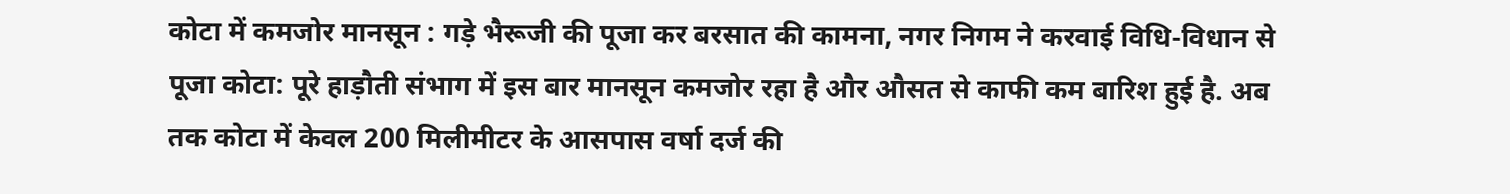कोटा में कमजोर मानसून : गड़े भैरूजी की पूजा कर बरसात की कामना, नगर निगम ने करवाई विधि-विधान से पूजा कोटा: पूरे हाड़ौती संभाग में इस बार मानसून कमजोर रहा है और औसत से काफी कम बारिश हुई है. अब तक कोटा में केवल 200 मिलीमीटर के आसपास वर्षा दर्ज की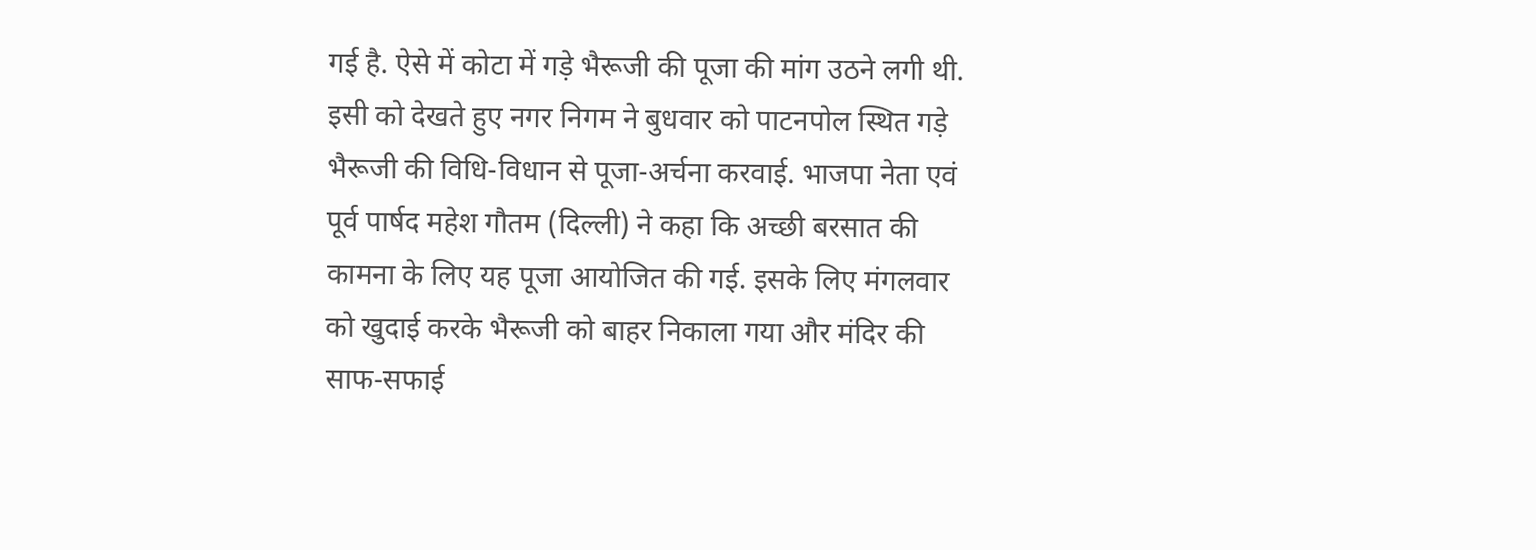गई है. ऐसे में कोटा में गड़े भैरूजी की पूजा की मांग उठने लगी थी. इसी को देखते हुए नगर निगम ने बुधवार को पाटनपोल स्थित गड़े भैरूजी की विधि-विधान से पूजा-अर्चना करवाई. भाजपा नेता एवं पूर्व पार्षद महेश गौतम (दिल्ली) ने कहा कि अच्छी बरसात की कामना के लिए यह पूजा आयोजित की गई. इसके लिए मंगलवार को खुदाई करके भैरूजी को बाहर निकाला गया और मंदिर की साफ-सफाई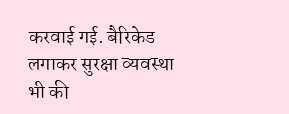करवाई गई. बैरिकेड लगाकर सुरक्षा व्यवस्था भी की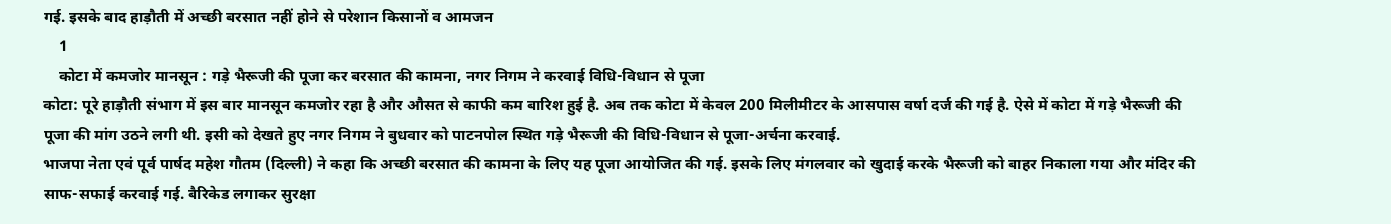गई. इसके बाद हाड़ौती में अच्छी बरसात नहीं होने से परेशान किसानों ‌व आमजन
    1
    कोटा में कमजोर मानसून : गड़े भैरूजी की पूजा कर बरसात की कामना, नगर निगम ने करवाई विधि-विधान से पूजा
कोटा: पूरे हाड़ौती संभाग में इस बार मानसून कमजोर रहा है और औसत से काफी कम बारिश हुई है. अब तक कोटा में केवल 200 मिलीमीटर के आसपास वर्षा दर्ज की गई है. ऐसे में कोटा में गड़े भैरूजी की पूजा की मांग उठने लगी थी. इसी को देखते हुए नगर निगम ने बुधवार को पाटनपोल स्थित गड़े भैरूजी की विधि-विधान से पूजा-अर्चना करवाई.
भाजपा नेता एवं पूर्व पार्षद महेश गौतम (दिल्ली) ने कहा कि अच्छी बरसात की कामना के लिए यह पूजा आयोजित की गई. इसके लिए मंगलवार को खुदाई करके भैरूजी को बाहर निकाला गया और मंदिर की साफ-सफाई करवाई गई. बैरिकेड लगाकर सुरक्षा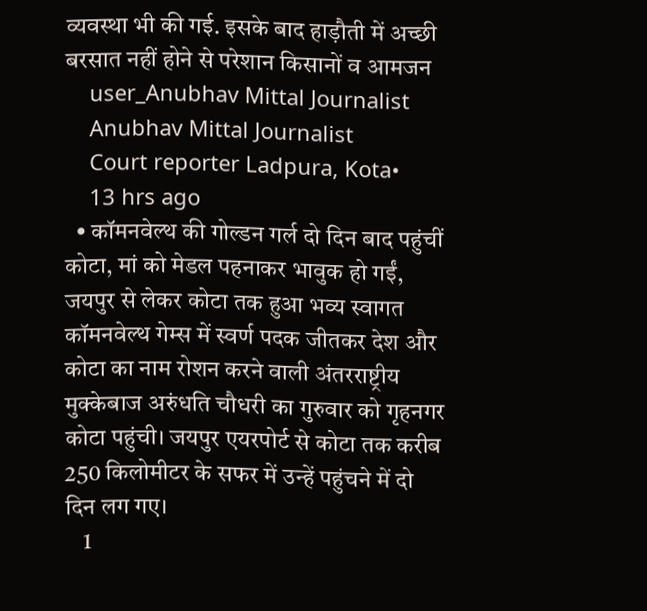व्यवस्था भी की गई. इसके बाद हाड़ौती में अच्छी बरसात नहीं होने से परेशान किसानों ‌व आमजन
    user_Anubhav Mittal Journalist
    Anubhav Mittal Journalist
    Court reporter Ladpura, Kota•
    13 hrs ago
  • कॉमनवेल्थ की गोल्डन गर्ल दो दिन बाद पहुंचीं कोटा, मां को मेडल पहनाकर भावुक हो गईं, जयपुर से लेकर कोटा तक हुआ भव्य स्वागत कॉमनवेल्थ गेम्स में स्वर्ण पदक जीतकर देश और कोटा का नाम रोशन करने वाली अंतरराष्ट्रीय मुक्केबाज अरुंधति चौधरी का गुरुवार को गृहनगर कोटा पहुंची। जयपुर एयरपोर्ट से कोटा तक करीब 250 किलोमीटर के सफर में उन्हें पहुंचने में दो दिन लग गए।
    1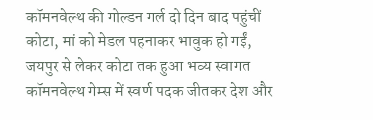कॉमनवेल्थ की गोल्डन गर्ल दो दिन बाद पहुंचीं कोटा, मां को मेडल पहनाकर भावुक हो गईं, जयपुर से लेकर कोटा तक हुआ भव्य स्वागत
कॉमनवेल्थ गेम्स में स्वर्ण पदक जीतकर देश और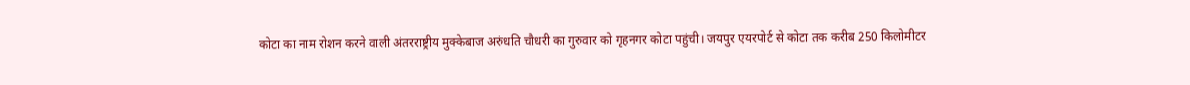कोटा का नाम रोशन करने वाली अंतरराष्ट्रीय मुक्केबाज अरुंधति चौधरी का गुरुवार को गृहनगर कोटा पहुंची। जयपुर एयरपोर्ट से कोटा तक करीब 250 किलोमीटर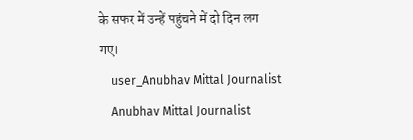के सफर में उन्हें पहुंचने में दो दिन लग गए।
    user_Anubhav Mittal Journalist
    Anubhav Mittal Journalist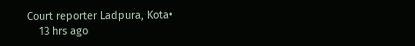Court reporter Ladpura, Kota•
    13 hrs ago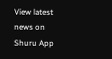View latest news on Shuru App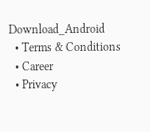Download_Android
  • Terms & Conditions
  • Career
  • Privacy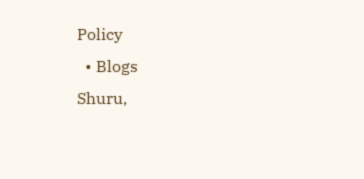Policy
  • Blogs
Shuru,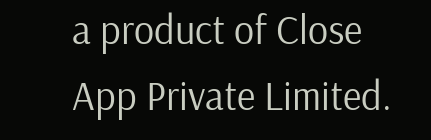a product of Close App Private Limited.